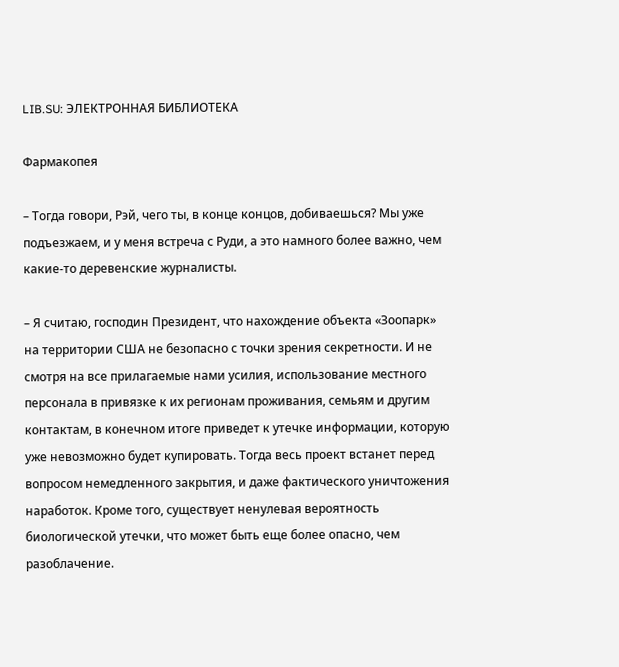LIB.SU: ЭЛЕКТРОННАЯ БИБЛИОТЕКА

Фармакопея

– Тогда говори, Рэй, чего ты, в конце концов, добиваешься? Мы уже подъезжаем, и у меня встреча с Руди, а это намного более важно, чем какие‑то деревенские журналисты.

– Я считаю, господин Президент, что нахождение объекта «Зоопарк» на территории США не безопасно с точки зрения секретности. И не смотря на все прилагаемые нами усилия, использование местного персонала в привязке к их регионам проживания, семьям и другим контактам, в конечном итоге приведет к утечке информации, которую уже невозможно будет купировать. Тогда весь проект встанет перед вопросом немедленного закрытия, и даже фактического уничтожения наработок. Кроме того, существует ненулевая вероятность биологической утечки, что может быть еще более опасно, чем разоблачение.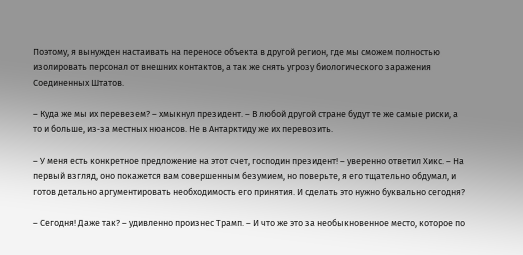Поэтому, я вынужден настаивать на переносе объекта в другой регион, где мы сможем полностью изолировать персонал от внешних контактов, а так же снять угрозу биологического заражения Соединенных Штатов.

– Куда же мы их перевезем? – хмыкнул президент. – В любой другой стране будут те же самые риски, а то и больше, из‑за местных нюансов. Не в Антарктиду же их перевозить.

– У меня есть конкретное предложение на этот счет, господин президент! – уверенно ответил Хикс. – На первый взгляд, оно покажется вам совершенным безумием, но поверьте, я его тщательно обдумал, и готов детально аргументировать необходимость его принятия. И сделать это нужно буквально сегодня?

– Сегодня! Даже так? – удивленно произнес Трамп. – И что же это за необыкновенное место, которое по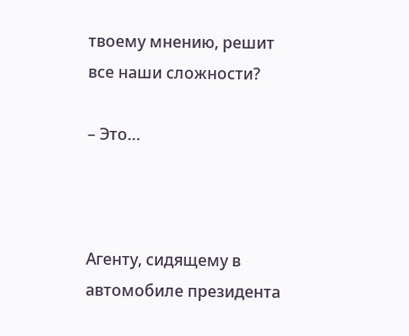твоему мнению, решит все наши сложности?

– Это…



Агенту, сидящему в автомобиле президента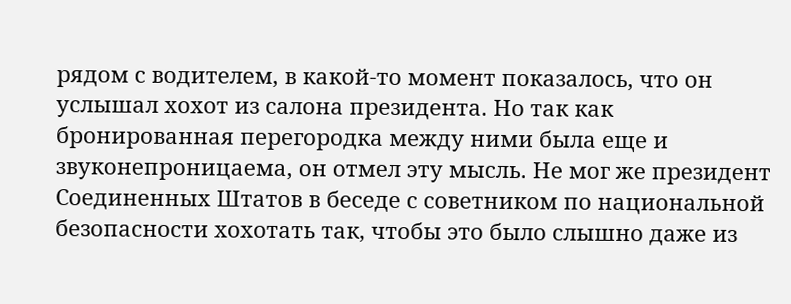рядом с водителем, в какой‑то момент показалось, что он услышал хохот из салона президента. Но так как бронированная перегородка между ними была еще и звуконепроницаема, он отмел эту мысль. Не мог же президент Соединенных Штатов в беседе с советником по национальной безопасности хохотать так, чтобы это было слышно даже из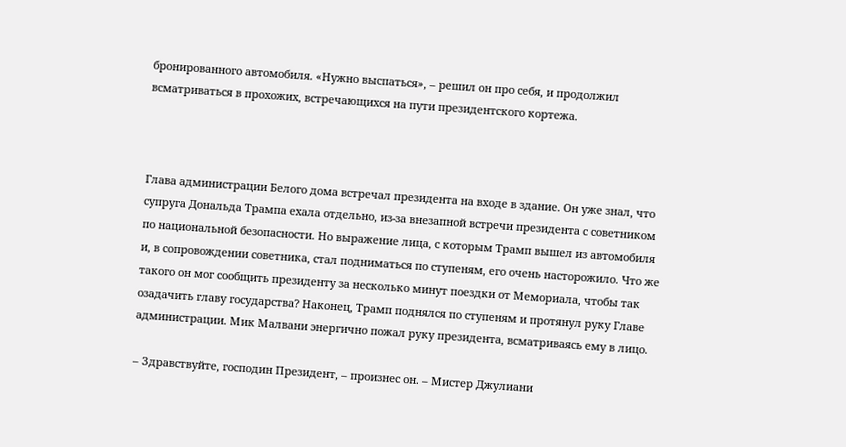бронированного автомобиля. «Нужно выспаться», – решил он про себя, и продолжил всматриваться в прохожих, встречающихся на пути президентского кортежа.



Глава администрации Белого дома встречал президента на входе в здание. Он уже знал, что супруга Дональда Трампа ехала отдельно, из‑за внезапной встречи президента с советником по национальной безопасности. Но выражение лица, с которым Трамп вышел из автомобиля и, в сопровождении советника, стал подниматься по ступеням, его очень насторожило. Что же такого он мог сообщить президенту за несколько минут поездки от Мемориала, чтобы так озадачить главу государства? Наконец, Трамп поднялся по ступеням и протянул руку Главе администрации. Мик Малвани энергично пожал руку президента, всматриваясь ему в лицо.

– Здравствуйте, господин Президент, – произнес он. – Мистер Джулиани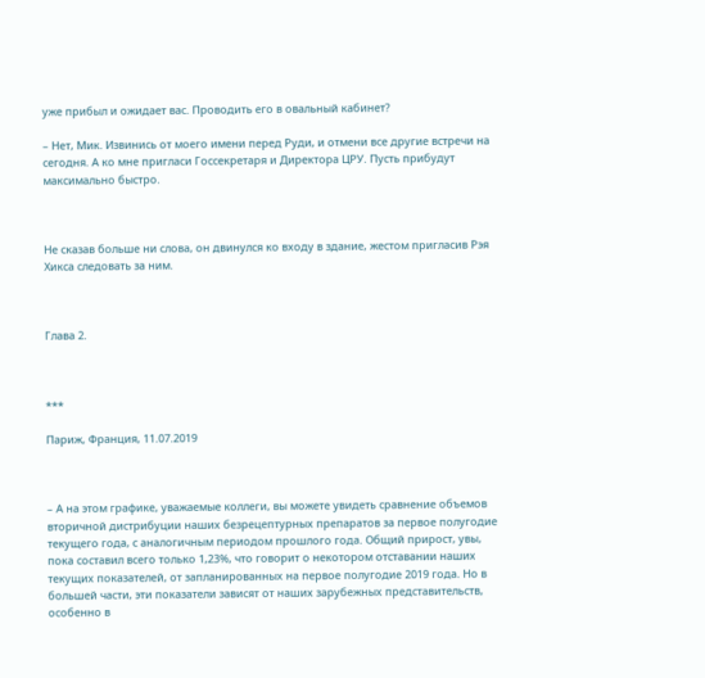уже прибыл и ожидает вас. Проводить его в овальный кабинет?

– Нет, Мик. Извинись от моего имени перед Руди, и отмени все другие встречи на сегодня. А ко мне пригласи Госсекретаря и Директора ЦРУ. Пусть прибудут максимально быстро.



Не сказав больше ни слова, он двинулся ко входу в здание, жестом пригласив Рэя Хикса следовать за ним.



Глава 2.



***

Париж, Франция, 11.07.2019



– А на этом графике, уважаемые коллеги, вы можете увидеть сравнение объемов вторичной дистрибуции наших безрецептурных препаратов за первое полугодие текущего года, с аналогичным периодом прошлого года. Общий прирост, увы, пока составил всего только 1,23%, что говорит о некотором отставании наших текущих показателей, от запланированных на первое полугодие 2019 года. Но в большей части, эти показатели зависят от наших зарубежных представительств, особенно в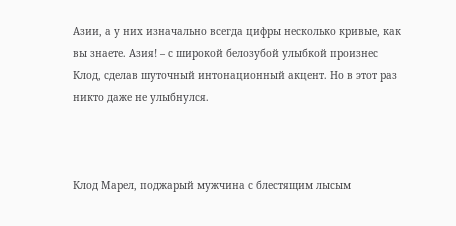Азии, а у них изначально всегда цифры несколько кривые, как вы знаете. Азия! – с широкой белозубой улыбкой произнес Клод, сделав шуточный интонационный акцент. Но в этот раз никто даже не улыбнулся.



Клод Марел, поджарый мужчина с блестящим лысым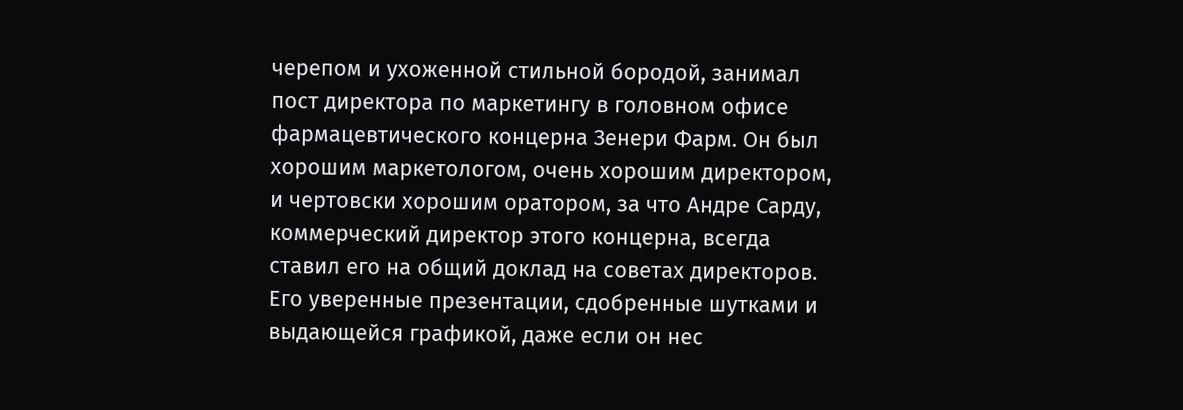черепом и ухоженной стильной бородой, занимал пост директора по маркетингу в головном офисе фармацевтического концерна Зенери Фарм. Он был хорошим маркетологом, очень хорошим директором, и чертовски хорошим оратором, за что Андре Сарду, коммерческий директор этого концерна, всегда ставил его на общий доклад на советах директоров. Его уверенные презентации, сдобренные шутками и выдающейся графикой, даже если он нес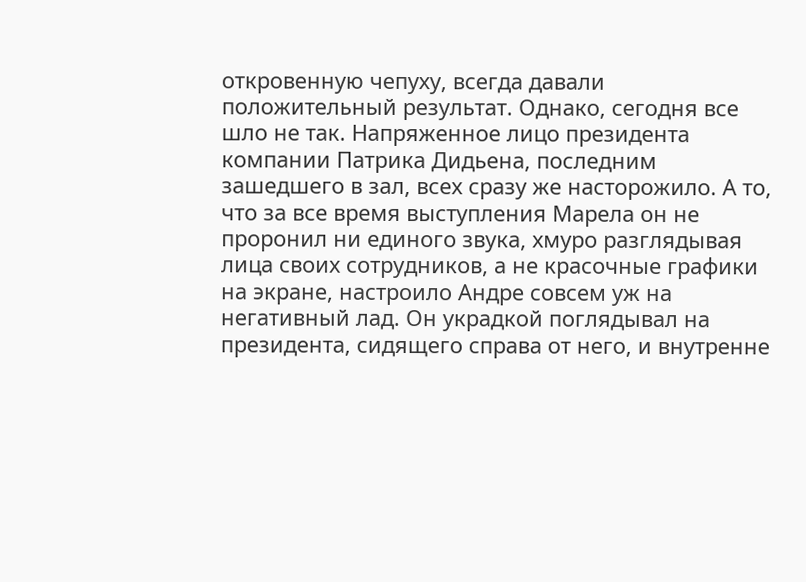откровенную чепуху, всегда давали положительный результат. Однако, сегодня все шло не так. Напряженное лицо президента компании Патрика Дидьена, последним зашедшего в зал, всех сразу же насторожило. А то, что за все время выступления Марела он не проронил ни единого звука, хмуро разглядывая лица своих сотрудников, а не красочные графики на экране, настроило Андре совсем уж на негативный лад. Он украдкой поглядывал на президента, сидящего справа от него, и внутренне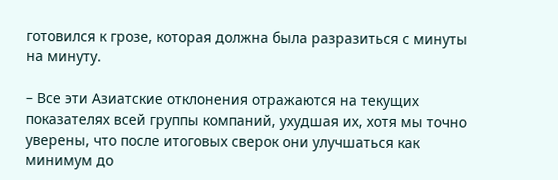готовился к грозе, которая должна была разразиться с минуты на минуту.

– Все эти Азиатские отклонения отражаются на текущих показателях всей группы компаний, ухудшая их, хотя мы точно уверены, что после итоговых сверок они улучшаться как минимум до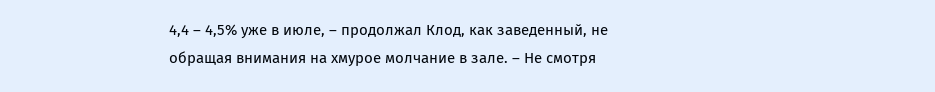4,4 – 4,5% уже в июле, – продолжал Клод, как заведенный, не обращая внимания на хмурое молчание в зале. – Не смотря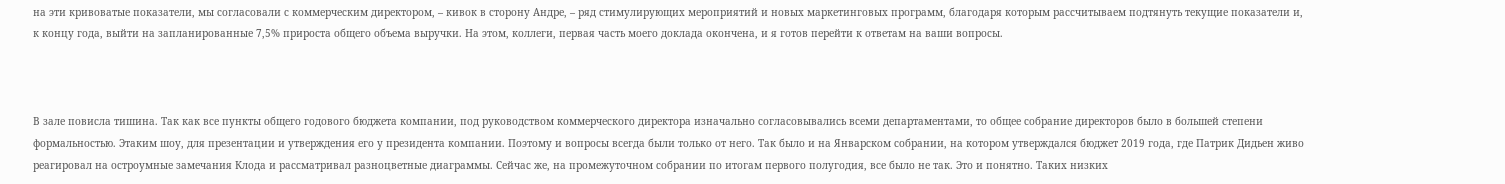на эти кривоватые показатели, мы согласовали с коммерческим директором, – кивок в сторону Андре, – ряд стимулирующих мероприятий и новых маркетинговых программ, благодаря которым рассчитываем подтянуть текущие показатели и, к концу года, выйти на запланированные 7,5% прироста общего объема выручки. На этом, коллеги, первая часть моего доклада окончена, и я готов перейти к ответам на ваши вопросы.



В зале повисла тишина. Так как все пункты общего годового бюджета компании, под руководством коммерческого директора изначально согласовывались всеми департаментами, то общее собрание директоров было в большей степени формальностью. Этаким шоу, для презентации и утверждения его у президента компании. Поэтому и вопросы всегда были только от него. Так было и на Январском собрании, на котором утверждался бюджет 2019 года, где Патрик Дидьен живо реагировал на остроумные замечания Клода и рассматривал разноцветные диаграммы. Сейчас же, на промежуточном собрании по итогам первого полугодия, все было не так. Это и понятно. Таких низких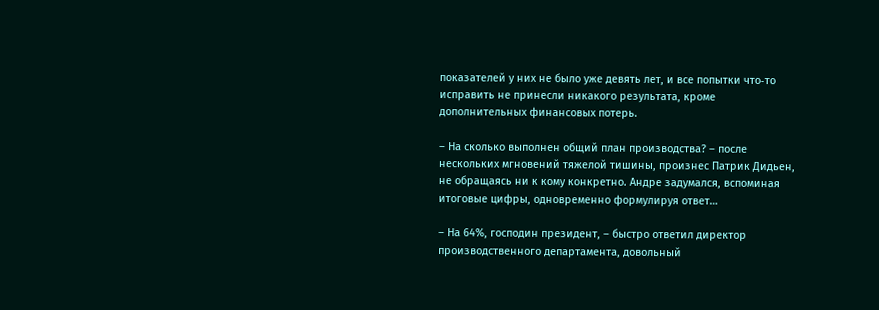показателей у них не было уже девять лет, и все попытки что‑то исправить не принесли никакого результата, кроме дополнительных финансовых потерь.

– На сколько выполнен общий план производства? – после нескольких мгновений тяжелой тишины, произнес Патрик Дидьен, не обращаясь ни к кому конкретно. Андре задумался, вспоминая итоговые цифры, одновременно формулируя ответ…

– На 64%, господин президент, – быстро ответил директор производственного департамента, довольный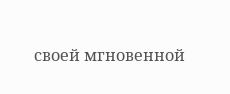своей мгновенной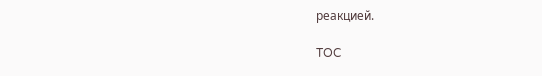реакцией.

TOC